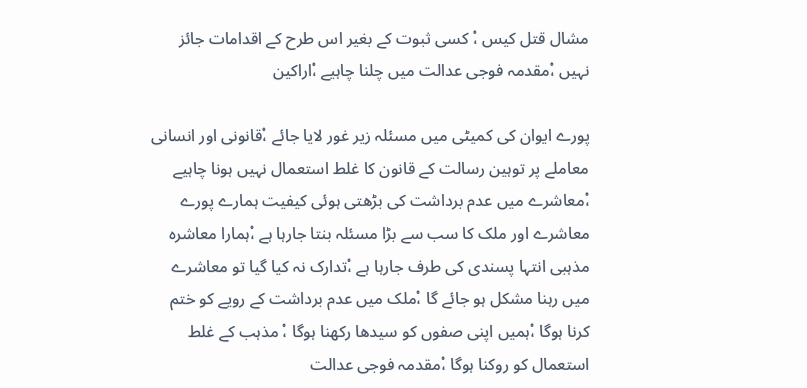مشال قتل کیس ،ْ کسی ثبوت کے بغیر اس طرح کے اقدامات جائز نہیں ،ْمقدمہ فوجی عدالت میں چلنا چاہیے ،ْاراکین

پورے ایوان کی کمیٹی میں مسئلہ زیر غور لایا جائے ،ْقانونی اور انسانی معاملے پر توہین رسالت کے قانون کا غلط استعمال نہیں ہونا چاہیے ،ْمعاشرے میں عدم برداشت کی بڑھتی ہوئی کیفیت ہمارے پورے معاشرے اور ملک کا سب سے بڑا مسئلہ بنتا جارہا ہے ،ْہمارا معاشرہ مذہبی انتہا پسندی کی طرف جارہا ہے ،ْتدارک نہ کیا گیا تو معاشرے میں رہنا مشکل ہو جائے گا ،ْملک میں عدم برداشت کے رویے کو ختم کرنا ہوگا ،ْہمیں اپنی صفوں کو سیدھا رکھنا ہوگا ،ْ مذہب کے غلط استعمال کو روکنا ہوگا ،ْمقدمہ فوجی عدالت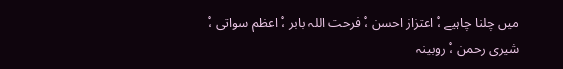میں چلنا چاہیے ،ْ اعتزاز احسن ،ْ فرحت اللہ بابر ،ْ اعظم سواتی ،ْ شیری رحمن ،ْ روبینہ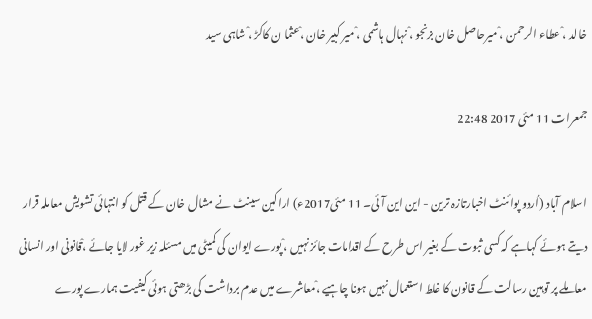خالد ،ْ عطاء الرحمن ،ْ میرحاصل خان بزنجو ،ْ نہال ہاشمی ،ْ میر کبیر خان ،ْعثما ن کاکڑ ،ْ شاہی سید

جمعرات 11 مئی 2017 22:48

اسلام آباد (اُردو پوائنٹ اخبارتازہ ترین - این این آئی۔ 11 مئی2017ء) اراکین سینٹ نے مشال خان کے قتل کو انتہائی تشویش معاملہ قرار دیتے ہوئے کہاہے کہ کسی ثبوت کے بغیر اس طرح کے اقدامات جائز نہیں ،ْ پورے ایوان کی کمیٹی میں مسئلہ زیر غور لایا جائے ،ْقانونی اور انسانی معاملے پر توہین رسالت کے قانون کا غلط استعمال نہیں ہونا چاہیے ،ْمعاشرے میں عدم برداشت کی بڑھتی ہوئی کیفیت ہمارے پورے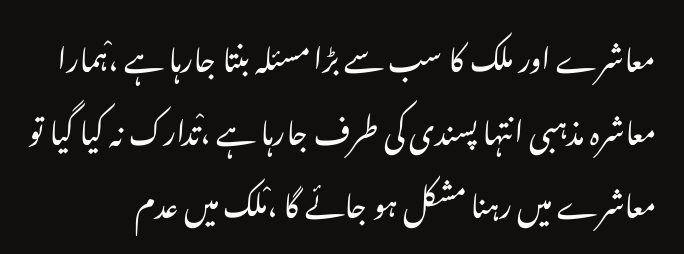معاشرے اور ملک کا سب سے بڑا مسئلہ بنتا جارہا ہے ،ْہمارا معاشرہ مذہبی انتہا پسندی کی طرف جارہا ہے ،ْتدارک نہ کیا گیا تو معاشرے میں رہنا مشکل ہو جائے گا ،ْملک میں عدم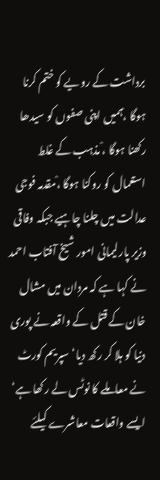برداشت کے رویے کو ختم کرنا ہوگا ،ْہمیں اپنی صفوں کو سیدھا رکھنا ہوگا ،ْ مذہب کے غلط استعمال کو روکنا ہوگا ،ْمقدمہ فوجی عدالت میں چلنا چاہیے جبکہ وفاقی وزیر پارلیمانی امور شیخ آفتاب احمد نے کہا ہے کہ مردان میں مشال خان کے قتل کے واقعہ نے پوری دنیا کو ہلا کر رکھ دیا‘ سپریم کورٹ نے معاملے کا نوٹس لے رکھا ہے‘ ایسے واقعات معاشرے کیلئے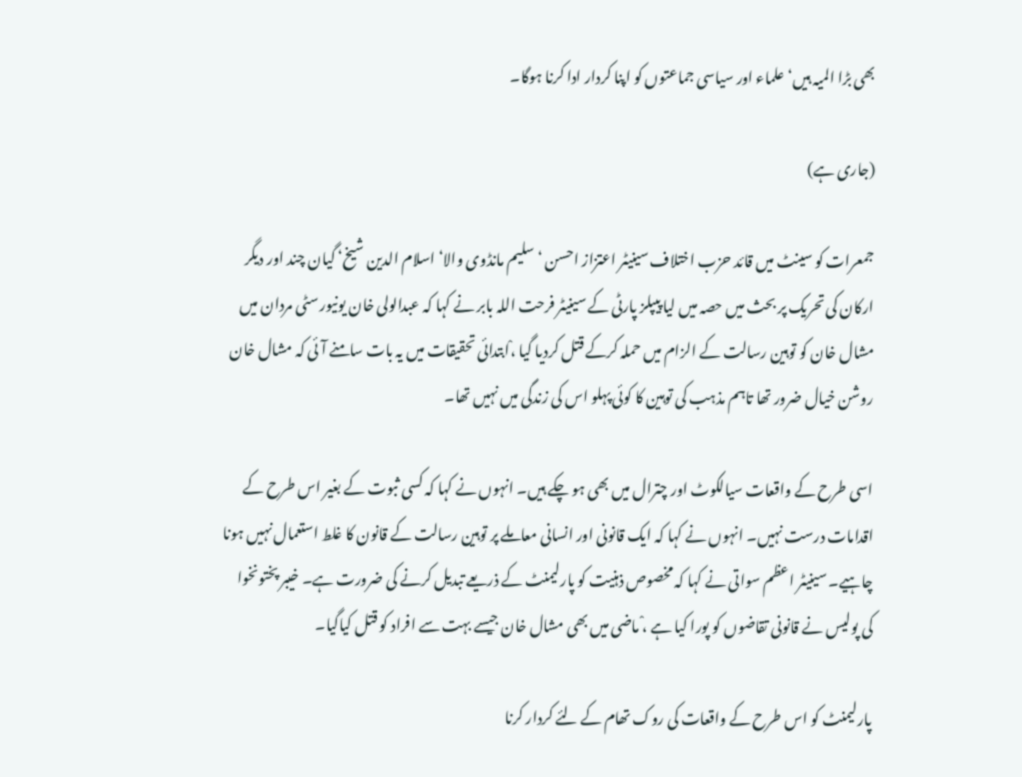بھی بڑا المیہ ہیں‘ علماء اور سیاسی جماعتوں کو اپنا کردار ادا کرنا ہوگا۔

(جاری ہے)

جمعرات کو سینٹ میں قائد حزب اختلاف سینیٹر اعتزاز احسن ‘ سلیم مانڈوی والا‘ اسلام الدین شیخ‘ گیان چند اور دیگر ارکان کی تحریک پر بحث میں حصہ میں لیا پیپلز پارٹی کے سینیٹر فرحت اللہ بابر نے کہا کہ عبدالولی خان یونیورسٹی مردان میں مشال خان کو توہین رسالت کے الزام میں حملہ کرکے قتل کردیا گیا ،ْابتدائی تحقیقات میں یہ بات سامنے آئی کہ مشال خان روشن خیال ضرور تھا تاہم مذہب کی توہین کا کوئی پہلو اس کی زندگی میں نہیں تھا۔

اسی طرح کے واقعات سیالکوٹ اور چترال میں بھی ہو چکے ہیں۔ انہوں نے کہا کہ کسی ثبوت کے بغیر اس طرح کے اقدامات درست نہیں۔ انہوں نے کہا کہ ایک قانونی اور انسانی معاملے پر توہین رسالت کے قانون کا غلط استعمال نہیں ہونا چاہیے۔ سینیٹر اعظم سواتی نے کہا کہ مخصوص ذہنیت کو پارلیمنٹ کے ذریعے تبدیل کرنے کی ضرورت ہے۔ خیبر پختونخوا کی پولیس نے قانونی تقاضوں کو پورا کیا ہے ،ْ ماضی میں بھی مشال خان جیسے بہت سے افراد کو قتل کیاگیا۔

پارلیمنٹ کو اس طرح کے واقعات کی روک تھام کے لئے کردار کرنا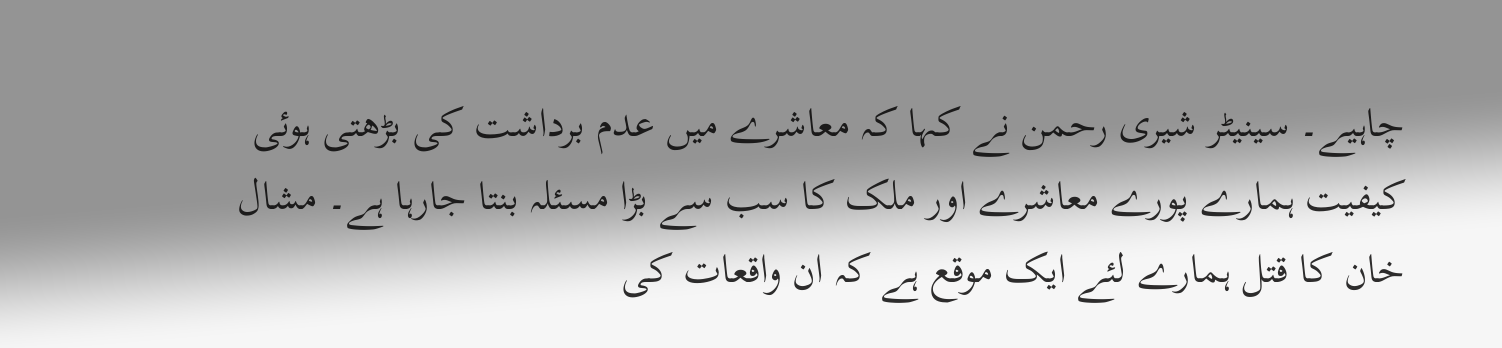چاہیے۔ سینیٹر شیری رحمن نے کہا کہ معاشرے میں عدم برداشت کی بڑھتی ہوئی کیفیت ہمارے پورے معاشرے اور ملک کا سب سے بڑا مسئلہ بنتا جارہا ہے۔ مشال خان کا قتل ہمارے لئے ایک موقع ہے کہ ان واقعات کی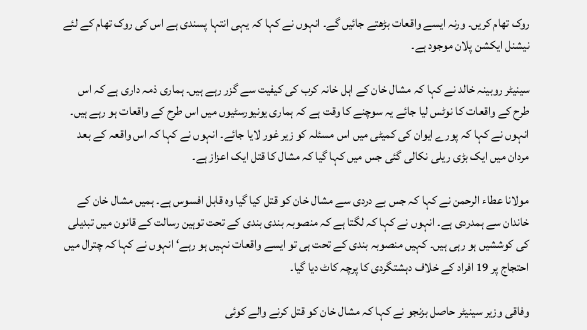روک تھام کریں۔ ورنہ ایسے واقعات بڑھتے جائیں گے۔ انہوں نے کہا کہ یہی انتہا پسندی ہے اس کی روک تھام کے لئے نیشنل ایکشن پلان موجود ہے۔

سینیٹر روبینہ خالد نے کہا کہ مشال خان کے اہل خانہ کرب کی کیفیت سے گزر رہے ہیں۔ ہماری ذمہ داری ہے کہ اس طرح کے واقعات کا نوٹس لیا جائے یہ سوچنے کا وقت ہے کہ ہماری یونیورسٹیوں میں اس طرح کے واقعات ہو رہے ہیں۔ انہوں نے کہا کہ پورے ایوان کی کمیٹی میں اس مسئلہ کو زیر غور لایا جائے۔ انہوں نے کہا کہ اس واقعہ کے بعد مردان میں ایک بڑی ریلی نکالی گئی جس میں کہا گیا کہ مشال کا قتل ایک اعزاز ہے۔

مولانا عطاء الرحمن نے کہا کہ جس بے دردی سے مشال خان کو قتل کیا گیا وہ قابل افسوس ہے۔ ہمیں مشال خان کے خاندان سے ہمدردی ہے۔ انہوں نے کہا کہ لگتا ہے کہ منصوبہ بندی بندی کے تحت توہین رسالت کے قانون میں تبدیلی کی کوششیں ہو رہی ہیں۔ کہیں منصوبہ بندی کے تحت ہی تو ایسے واقعات نہیں ہو رہے‘ انہوں نے کہا کہ چترال میں احتجاج پر 19 افراد کے خلاف دہشتگردی کا پرچہ کاٹ دیا گیا۔

وفاقی وزیر سینیٹر حاصل بزنجو نے کہا کہ مشال خان کو قتل کرنے والے کوئی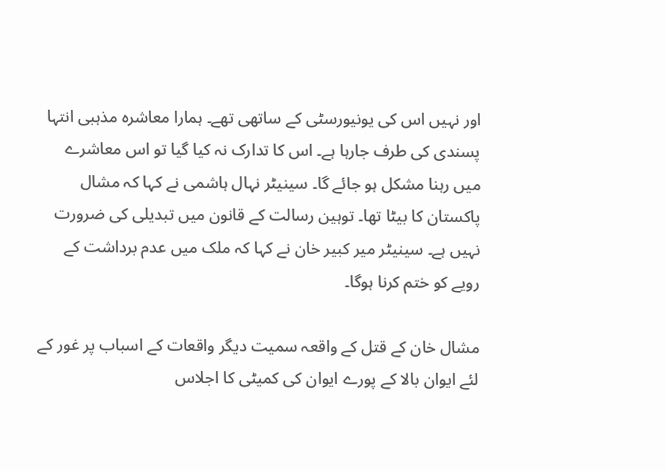اور نہیں اس کی یونیورسٹی کے ساتھی تھے۔ ہمارا معاشرہ مذہبی انتہا پسندی کی طرف جارہا ہے۔ اس کا تدارک نہ کیا گیا تو اس معاشرے میں رہنا مشکل ہو جائے گا۔ سینیٹر نہال ہاشمی نے کہا کہ مشال پاکستان کا بیٹا تھا۔ توہین رسالت کے قانون میں تبدیلی کی ضرورت نہیں ہے۔ سینیٹر میر کبیر خان نے کہا کہ ملک میں عدم برداشت کے رویے کو ختم کرنا ہوگا۔

مشال خان کے قتل کے واقعہ سمیت دیگر واقعات کے اسباب پر غور کے لئے ایوان بالا کے پورے ایوان کی کمیٹی کا اجلاس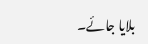بلایا جائے۔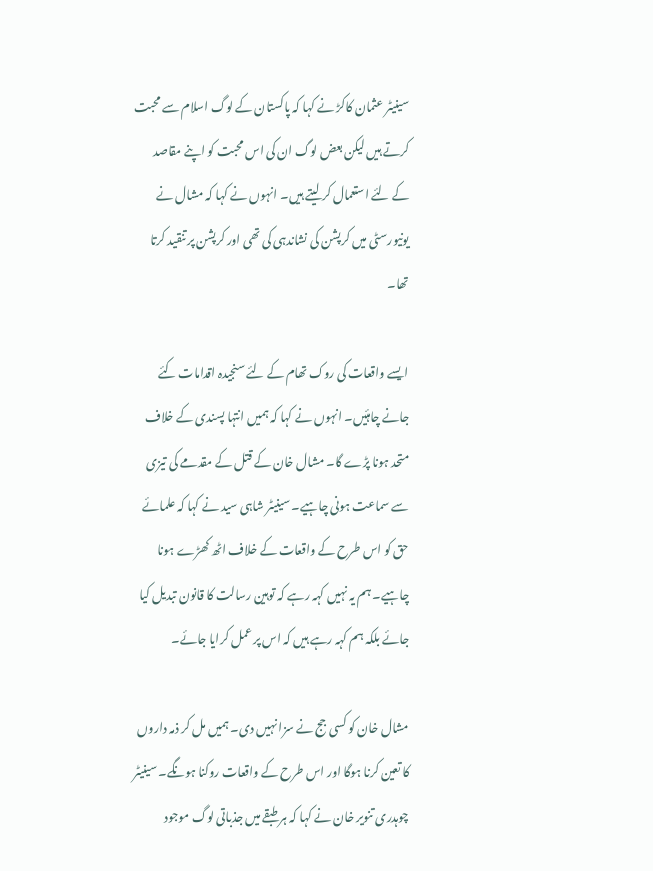سینیٹر عثمان کاکڑ نے کہا کہ پاکستان کے لوگ اسلام سے محبت کرتے ہیں لیکن بعض لوگ ان کی اس محبت کو اپنے مقاصد کے لئے استعمال کر لیتے ہیں۔ انہوں نے کہا کہ مشال نے یونیورسٹی میں کرپشن کی نشاندہی کی تھی اور کرپشن پر تنقید کرتا تھا۔

ایسے واقعات کی روک تھام کے لئے سنجیدہ اقدامات کئے جانے چاہئیں۔ انہوں نے کہا کہ ہمیں انتہا پسندی کے خلاف متحد ہونا پڑے گا۔ مشال خان کے قتل کے مقدمے کی تیزی سے سماعت ہونی چاہیے۔ سینیٹر شاہی سید نے کہا کہ علمائے حق کو اس طرح کے واقعات کے خلاف اٹھ کھڑے ہونا چاہیے۔ ہم یہ نہیں کہہ رہے کہ توہین رسالت کا قانون تبدیل کیا جائے بلکہ ہم کہہ رہے ہیں کہ اس پر عمل کرایا جائے۔

مشال خان کو کسی جج نے سزا نہیں دی۔ ہمیں مل کر ذمہ داروں کا تعین کرنا ہوگا اور اس طرح کے واقعات روکنا ہونگے۔ سینیٹر چوہدری تنویر خان نے کہا کہ ہر طبقے میں جذباتی لوگ موجود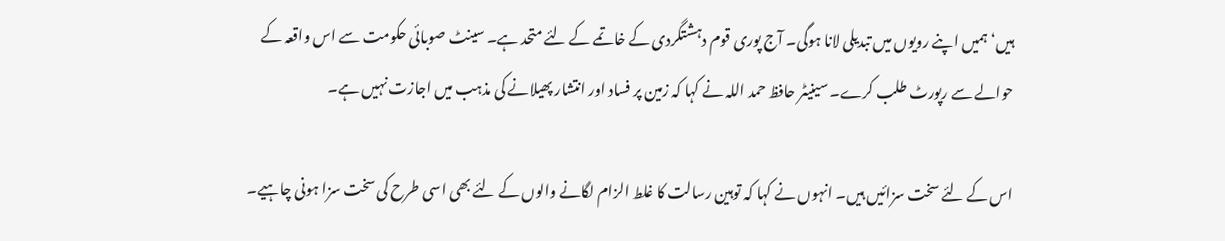ہیں‘ ہمیں اپنے رویوں میں تبدیلی لانا ہوگی۔ آج پوری قوم دہشتگردی کے خاتمے کے لئے متحد ہے۔ سینٹ صوبائی حکومت سے اس واقعہ کے حوالے سے رپورٹ طلب کرے۔ سینیٹر حافظ حمد اللہ نے کہا کہ زمین پر فساد اور انتشار پھیلانے کی مذہب میں اجازت نہیں ہے۔

اس کے لئے سخت سزائیں ہیں۔ انہوں نے کہا کہ توہین رسالت کا غلط الزام لگانے والوں کے لئے بھی اسی طرح کی سخت سزا ہونی چاہیے۔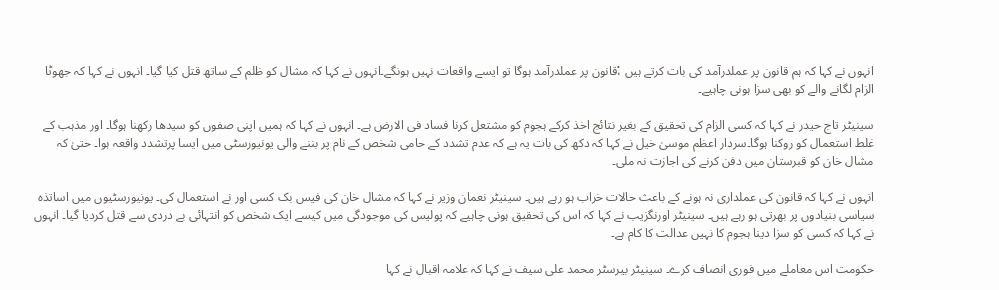انہوں نے کہا کہ ہم قانون پر عملدرآمد کی بات کرتے ہیں ،ْقانون پر عملدرآمد ہوگا تو ایسے واقعات نہیں ہونگے۔انہوں نے کہا کہ مشال کو ظلم کے ساتھ قتل کیا گیا۔ انہوں نے کہا کہ جھوٹا الزام لگانے والے کو بھی سزا ہونی چاہیے۔

سینیٹر تاج حیدر نے کہا کہ کسی الزام کی تحقیق کے بغیر نتائج اخذ کرکے ہجوم کو مشتعل کرنا فساد فی الارض ہے۔ انہوں نے کہا کہ ہمیں اپنی صفوں کو سیدھا رکھنا ہوگا۔ اور مذہب کے غلط استعمال کو روکنا ہوگا۔سردار اعظم موسیٰ خیل نے کہا کہ دکھ کی بات یہ ہے کہ عدم تشدد کے حامی شخص کے نام پر بننے والی یونیورسٹی میں ایسا پرتشدد واقعہ ہوا۔ حتیٰ کہ مشال خان کو قبرستان میں دفن کرنے کی اجازت نہ ملی۔

انہوں نے کہا کہ قانون کی عملداری نہ ہونے کے باعث حالات خراب ہو رہے ہیں۔ سینیٹر نعمان وزیر نے کہا کہ مشال خان کی فیس بک کسی اور نے استعمال کی۔ یونیورسٹیوں میں اساتذہ سیاسی بنیادوں پر بھرتی ہو رہے ہیں۔ سینیٹر اورنگزیب نے کہا کہ اس کی تحقیق ہونی چاہیے کہ پولیس کی موجودگی میں کیسے ایک شخص کو انتہائی بے دردی سے قتل کردیا گیا۔ انہوں نے کہا کہ کسی کو سزا دینا ہجوم کا نہیں عدالت کا کام ہے۔

حکومت اس معاملے میں فوری انصاف کرے۔ سینیٹر بیرسٹر محمد علی سیف نے کہا کہ علامہ اقبال نے کہا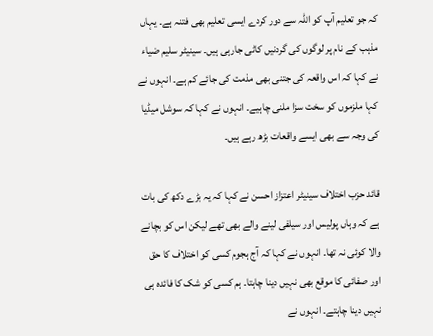کہ جو تعلیم آپ کو اللہ سے دور کردے ایسی تعلیم بھی فتنہ ہے۔ یہاں مذہب کے نام پر لوگوں کی گردنیں کاٹی جارہی ہیں۔ سینیٹر سلیم ضیاء نے کہا کہ اس واقعہ کی جتنی بھی مذمت کی جائے کم ہے۔ انہوں نے کہا ملزموں کو سخت سزا ملنی چاہیے۔ انہوں نے کہا کہ سوشل میڈیا کی وجہ سے بھی ایسے واقعات بڑھ رہے ہیں۔

قائد حزب اختلاف سینیٹر اعتزاز احسن نے کہا کہ یہ بڑے دکھ کی بات ہے کہ وہاں پولیس اور سیلفی لینے والے بھی تھے لیکن اس کو بچانے والا کوئی نہ تھا۔ انہوں نے کہا کہ آج ہجوم کسی کو اختلاف کا حق اور صفائی کا موقع بھی نہیں دینا چاہتا۔ ہم کسی کو شک کا فائدہ ہی نہیں دینا چاہتے۔ انہوں نے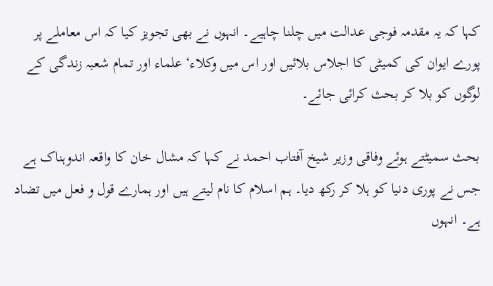کہا کہ یہ مقدمہ فوجی عدالت میں چلنا چاہیے۔ انہوں نے بھی تجویز کیا کہ اس معاملے پر پورے ایوان کی کمیٹی کا اجلاس بلائیں اور اس میں وکلاء‘ علماء اور تمام شعبہ زندگی کے لوگوں کو بلا کر بحث کرائی جائے۔

بحث سمیٹتے ہوئے وفاقی وزیر شیخ آفتاب احمد نے کہا کہ مشال خان کا واقعہ اندوہناک ہے جس نے پوری دنیا کو ہلا کر رکھ دیا۔ ہم اسلام کا نام لیتے ہیں اور ہمارے قول و فعل میں تضاد ہے۔ انہوں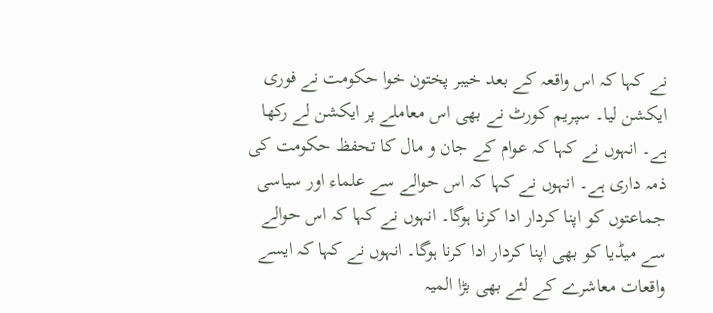نے کہا کہ اس واقعہ کے بعد خیبر پختون خوا حکومت نے فوری ایکشن لیا۔ سپریم کورٹ نے بھی اس معاملے پر ایکشن لے رکھا ہے۔ انہوں نے کہا کہ عوام کے جان و مال کا تحفظ حکومت کی ذمہ داری ہے۔ انہوں نے کہا کہ اس حوالے سے علماء اور سیاسی جماعتوں کو اپنا کردار ادا کرنا ہوگا۔ انہوں نے کہا کہ اس حوالے سے میڈیا کو بھی اپنا کردار ادا کرنا ہوگا۔ انہوں نے کہا کہ ایسے واقعات معاشرے کے لئے بھی بڑا المیہ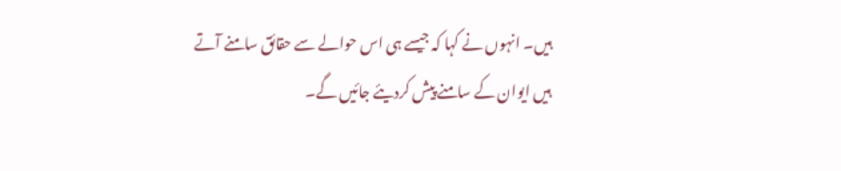ہیں۔ انہوں نے کہا کہ جیسے ہی اس حوالے سے حقائق سامنے آتے ہیں ایوان کے سامنے پیش کردیئے جائیں گے۔